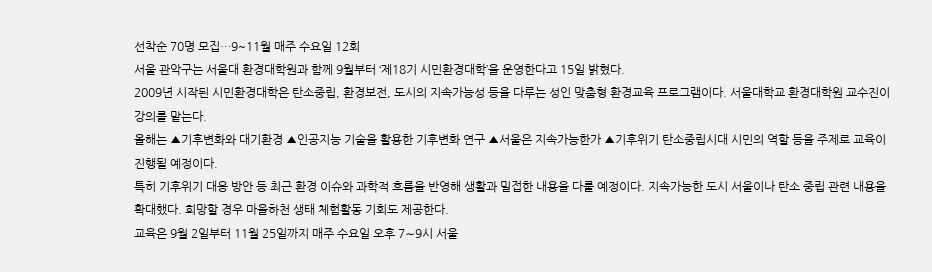선착순 70명 모집…9~11월 매주 수요일 12회
서울 관악구는 서울대 환경대학원과 함께 9월부터 ‘제18기 시민환경대학’을 운영한다고 15일 밝혔다.
2009년 시작된 시민환경대학은 탄소중립, 환경보전, 도시의 지속가능성 등을 다루는 성인 맞춤형 환경교육 프로그램이다. 서울대학교 환경대학원 교수진이 강의를 맡는다.
올해는 ▲기후변화와 대기환경 ▲인공지능 기술을 활용한 기후변화 연구 ▲서울은 지속가능한가 ▲기후위기 탄소중립시대 시민의 역할 등을 주제로 교육이 진행될 예정이다.
특히 기후위기 대응 방안 등 최근 환경 이슈와 과학적 흐름을 반영해 생활과 밀접한 내용을 다룰 예정이다. 지속가능한 도시 서울이나 탄소 중립 관련 내용을 확대했다. 희망할 경우 마을하천 생태 체험활동 기회도 제공한다.
교육은 9월 2일부터 11월 25일까지 매주 수요일 오후 7∼9시 서울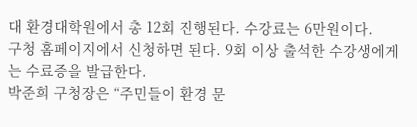대 환경대학원에서 총 12회 진행된다. 수강료는 6만원이다.
구청 홈페이지에서 신청하면 된다. 9회 이상 출석한 수강생에게는 수료증을 발급한다.
박준희 구청장은 “주민들이 환경 문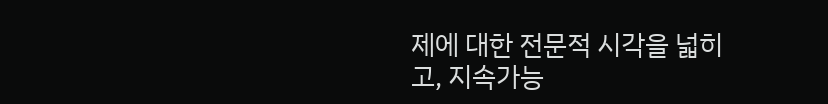제에 대한 전문적 시각을 넓히고, 지속가능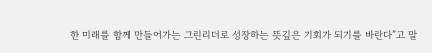한 미래를 함께 만들어가는 그린리더로 성장하는 뜻깊은 기회가 되기를 바란다”고 말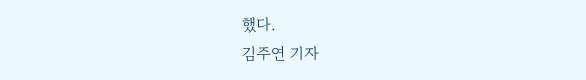했다.
김주연 기자